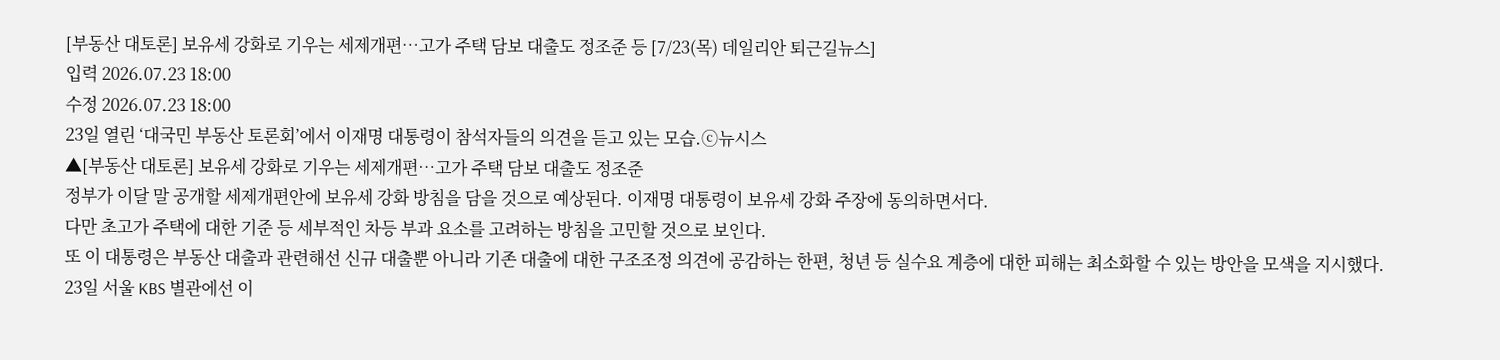[부동산 대토론] 보유세 강화로 기우는 세제개편…고가 주택 담보 대출도 정조준 등 [7/23(목) 데일리안 퇴근길뉴스]
입력 2026.07.23 18:00
수정 2026.07.23 18:00
23일 열린 ‘대국민 부동산 토론회’에서 이재명 대통령이 참석자들의 의견을 듣고 있는 모습.ⓒ뉴시스
▲[부동산 대토론] 보유세 강화로 기우는 세제개편…고가 주택 담보 대출도 정조준
정부가 이달 말 공개할 세제개편안에 보유세 강화 방침을 담을 것으로 예상된다. 이재명 대통령이 보유세 강화 주장에 동의하면서다.
다만 초고가 주택에 대한 기준 등 세부적인 차등 부과 요소를 고려하는 방침을 고민할 것으로 보인다.
또 이 대통령은 부동산 대출과 관련해선 신규 대출뿐 아니라 기존 대출에 대한 구조조정 의견에 공감하는 한편, 청년 등 실수요 계층에 대한 피해는 최소화할 수 있는 방안을 모색을 지시했다.
23일 서울 KBS 별관에선 이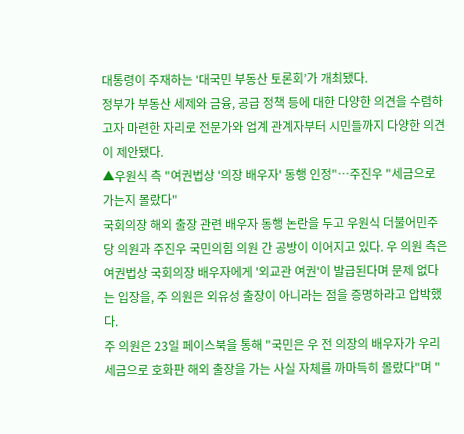대통령이 주재하는 ‘대국민 부동산 토론회’가 개최됐다.
정부가 부동산 세제와 금융, 공급 정책 등에 대한 다양한 의견을 수렴하고자 마련한 자리로 전문가와 업계 관계자부터 시민들까지 다양한 의견이 제안됐다.
▲우원식 측 "여권법상 '의장 배우자' 동행 인정"…주진우 "세금으로 가는지 몰랐다"
국회의장 해외 출장 관련 배우자 동행 논란을 두고 우원식 더불어민주당 의원과 주진우 국민의힘 의원 간 공방이 이어지고 있다. 우 의원 측은 여권법상 국회의장 배우자에게 '외교관 여권'이 발급된다며 문제 없다는 입장을, 주 의원은 외유성 출장이 아니라는 점을 증명하라고 압박했다.
주 의원은 23일 페이스북을 통해 "국민은 우 전 의장의 배우자가 우리 세금으로 호화판 해외 출장을 가는 사실 자체를 까마득히 몰랐다"며 "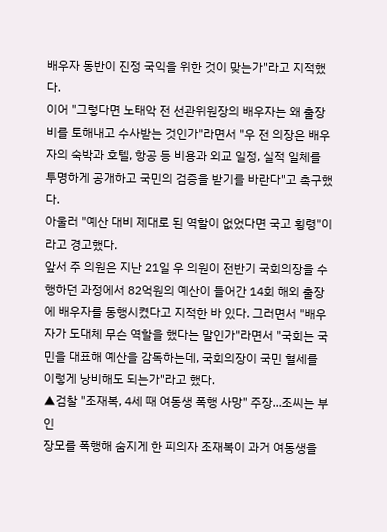배우자 동반이 진정 국익을 위한 것이 맞는가"라고 지적했다.
이어 "그렇다면 노태악 전 선관위원장의 배우자는 왜 출장비를 토해내고 수사받는 것인가"라면서 "우 전 의장은 배우자의 숙박과 호텔, 항공 등 비용과 외교 일정, 실적 일체를 투명하게 공개하고 국민의 검증을 받기를 바란다"고 촉구했다.
아울러 "예산 대비 제대로 된 역할이 없었다면 국고 횡령"이라고 경고했다.
앞서 주 의원은 지난 21일 우 의원이 전반기 국회의장을 수행하던 과정에서 82억원의 예산이 들어간 14회 해외 출장에 배우자를 동행시켰다고 지적한 바 있다. 그러면서 "배우자가 도대체 무슨 역할을 했다는 말인가"라면서 "국회는 국민을 대표해 예산을 감독하는데, 국회의장이 국민 혈세를 이렇게 낭비해도 되는가"라고 했다.
▲검찰 "조재복, 4세 때 여동생 폭행 사망" 주장...조씨는 부인
장모를 폭행해 숨지게 한 피의자 조재복이 과거 여동생을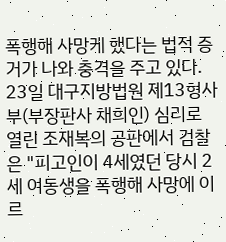폭행해 사망케 했다는 법적 증거가 나와 충격을 주고 있다.
23일 대구지방법원 제13형사부(부장판사 채희인) 심리로 열린 조재복의 공판에서 검찰은 "피고인이 4세였던 당시 2세 여동생을 폭행해 사망에 이르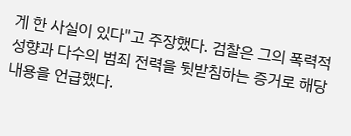게 한 사실이 있다"고 주장했다. 검찰은 그의 폭력적 성향과 다수의 범죄 전력을 뒷받침하는 증거로 해당 내용을 언급했다.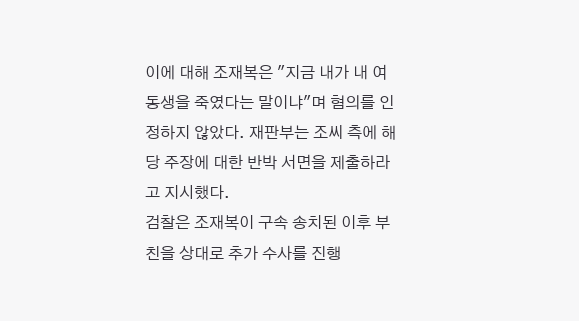이에 대해 조재복은 "지금 내가 내 여동생을 죽였다는 말이냐"며 혐의를 인정하지 않았다. 재판부는 조씨 측에 해당 주장에 대한 반박 서면을 제출하라고 지시했다.
검찰은 조재복이 구속 송치된 이후 부친을 상대로 추가 수사를 진행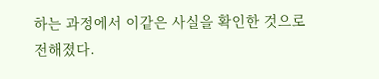하는 과정에서 이같은 사실을 확인한 것으로 전해졌다.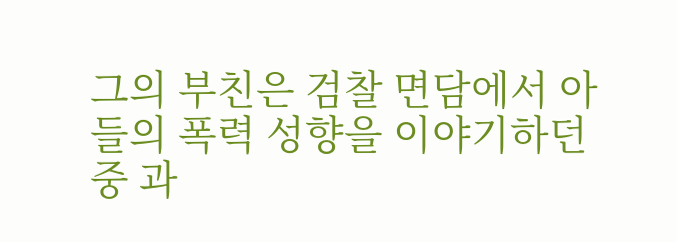그의 부친은 검찰 면담에서 아들의 폭력 성향을 이야기하던 중 과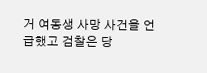거 여동생 사망 사건을 언급했고 검찰은 당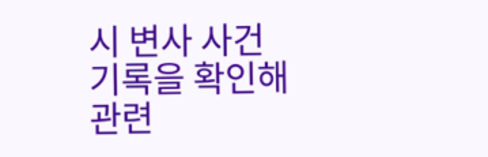시 변사 사건 기록을 확인해 관련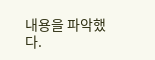내용을 파악했다.